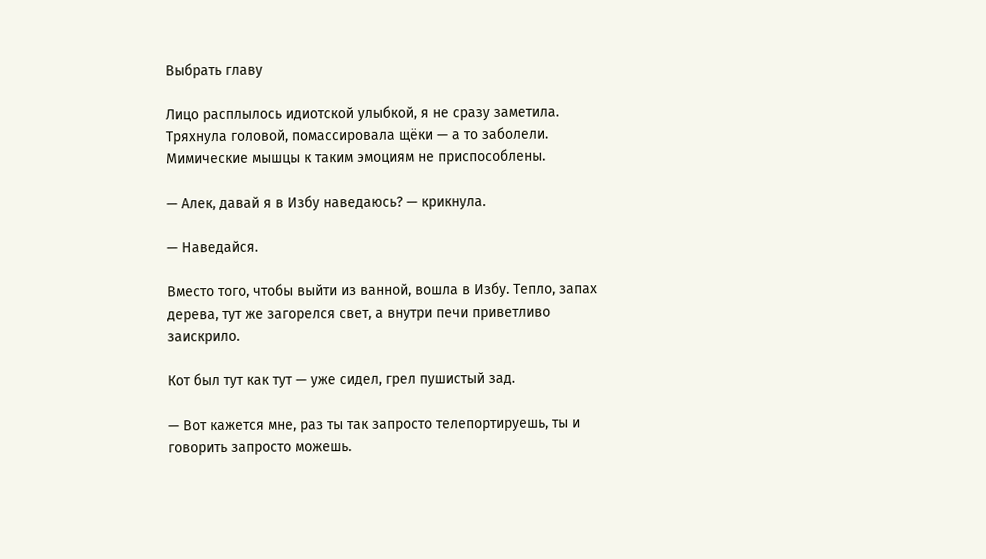Выбрать главу

Лицо расплылось идиотской улыбкой, я не сразу заметила. Тряхнула головой, помассировала щёки — а то заболели. Мимические мышцы к таким эмоциям не приспособлены.

— Алек, давай я в Избу наведаюсь? — крикнула.

— Наведайся.

Вместо того, чтобы выйти из ванной, вошла в Избу. Тепло, запах дерева, тут же загорелся свет, а внутри печи приветливо заискрило.

Кот был тут как тут — уже сидел, грел пушистый зад.

— Вот кажется мне, раз ты так запросто телепортируешь, ты и говорить запросто можешь.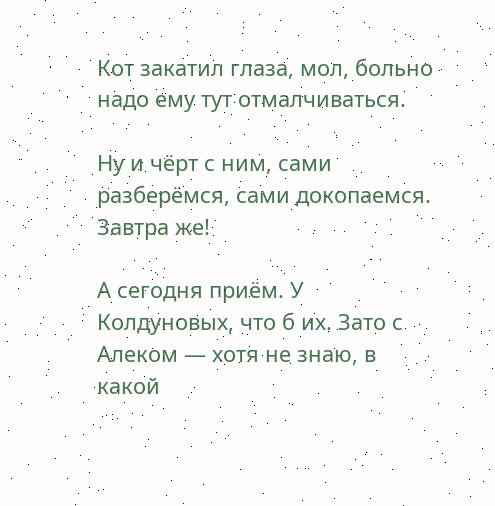Кот закатил глаза, мол, больно надо ему тут отмалчиваться.

Ну и чёрт с ним, сами разберёмся, сами докопаемся. Завтра же!

А сегодня приём. У Колдуновых, что б их. Зато с Алеком — хотя не знаю, в какой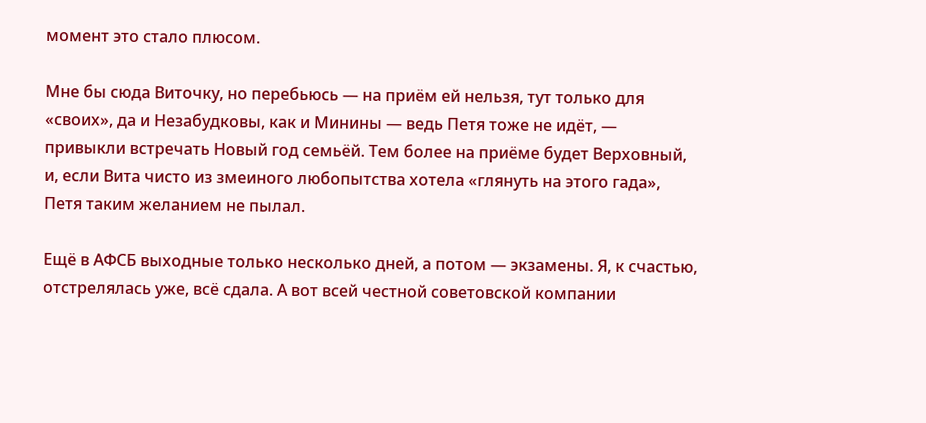момент это стало плюсом.

Мне бы сюда Виточку, но перебьюсь — на приём ей нельзя, тут только для «своих», да и Незабудковы, как и Минины — ведь Петя тоже не идёт, — привыкли встречать Новый год семьёй. Тем более на приёме будет Верховный, и, если Вита чисто из змеиного любопытства хотела «глянуть на этого гада», Петя таким желанием не пылал.

Ещё в АФСБ выходные только несколько дней, а потом — экзамены. Я, к счастью, отстрелялась уже, всё сдала. А вот всей честной советовской компании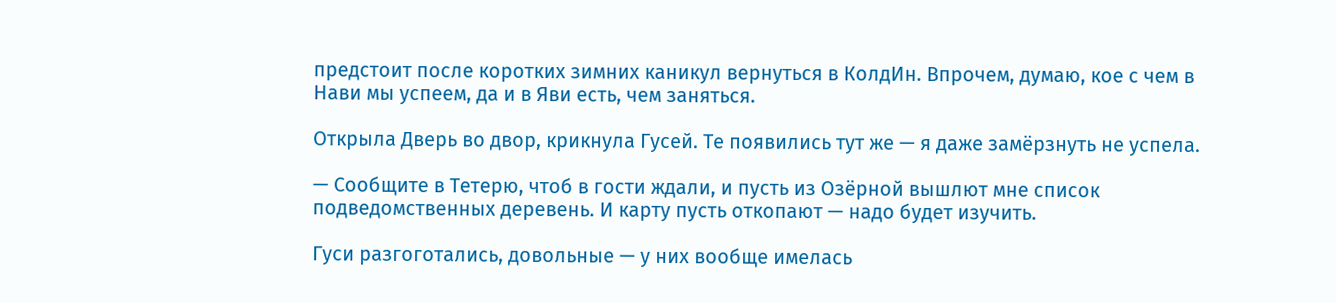предстоит после коротких зимних каникул вернуться в КолдИн. Впрочем, думаю, кое с чем в Нави мы успеем, да и в Яви есть, чем заняться.

Открыла Дверь во двор, крикнула Гусей. Те появились тут же — я даже замёрзнуть не успела.

— Сообщите в Тетерю, чтоб в гости ждали, и пусть из Озёрной вышлют мне список подведомственных деревень. И карту пусть откопают — надо будет изучить.

Гуси разгоготались, довольные — у них вообще имелась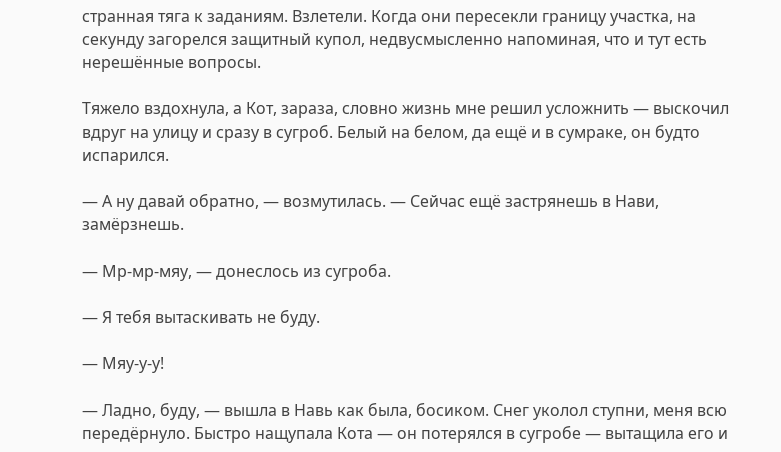странная тяга к заданиям. Взлетели. Когда они пересекли границу участка, на секунду загорелся защитный купол, недвусмысленно напоминая, что и тут есть нерешённые вопросы.

Тяжело вздохнула, а Кот, зараза, словно жизнь мне решил усложнить — выскочил вдруг на улицу и сразу в сугроб. Белый на белом, да ещё и в сумраке, он будто испарился.

— А ну давай обратно, — возмутилась. — Сейчас ещё застрянешь в Нави, замёрзнешь.

— Мр-мр-мяу, — донеслось из сугроба.

— Я тебя вытаскивать не буду.

— Мяу-у-у!

— Ладно, буду, — вышла в Навь как была, босиком. Снег уколол ступни, меня всю передёрнуло. Быстро нащупала Кота — он потерялся в сугробе — вытащила его и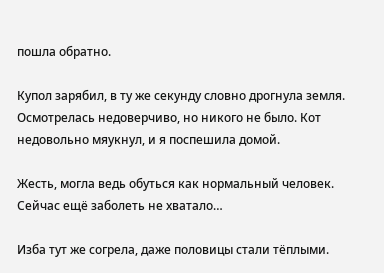пошла обратно.

Купол зарябил, в ту же секунду словно дрогнула земля. Осмотрелась недоверчиво, но никого не было. Кот недовольно мяукнул, и я поспешила домой.

Жесть, могла ведь обуться как нормальный человек. Сейчас ещё заболеть не хватало…

Изба тут же согрела, даже половицы стали тёплыми.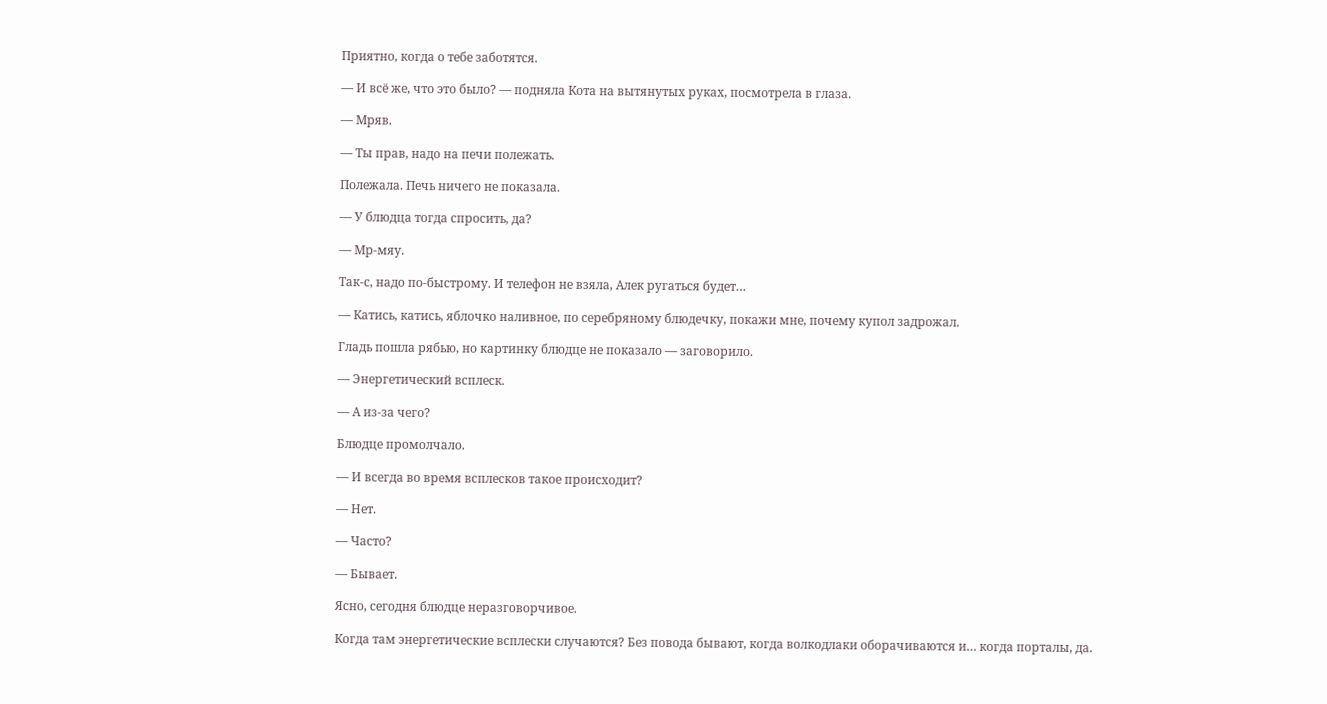Приятно, когда о тебе заботятся.

— И всё же, что это было? — подняла Кота на вытянутых руках, посмотрела в глаза.

— Мряв.

— Ты прав, надо на печи полежать.

Полежала. Печь ничего не показала.

— У блюдца тогда спросить, да?

— Мр-мяу.

Так-с, надо по-быстрому. И телефон не взяла, Алек ругаться будет…

— Катись, катись, яблочко наливное, по серебряному блюдечку, покажи мне, почему купол задрожал.

Гладь пошла рябью, но картинку блюдце не показало — заговорило.

— Энергетический всплеск.

— А из-за чего?

Блюдце промолчало.

— И всегда во время всплесков такое происходит?

— Нет.

— Часто?

— Бывает.

Ясно, сегодня блюдце неразговорчивое.

Когда там энергетические всплески случаются? Без повода бывают, когда волкодлаки оборачиваются и… когда порталы, да.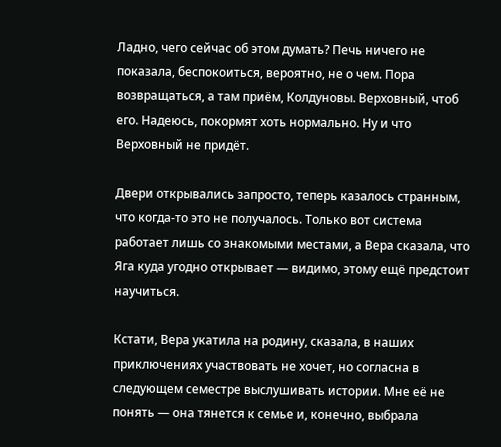Ладно, чего сейчас об этом думать? Печь ничего не показала, беспокоиться, вероятно, не о чем. Пора возвращаться, а там приём, Колдуновы. Верховный, чтоб его. Надеюсь, покормят хоть нормально. Ну и что Верховный не придёт.

Двери открывались запросто, теперь казалось странным, что когда-то это не получалось. Только вот система работает лишь со знакомыми местами, а Вера сказала, что Яга куда угодно открывает — видимо, этому ещё предстоит научиться.

Кстати, Вера укатила на родину, сказала, в наших приключениях участвовать не хочет, но согласна в следующем семестре выслушивать истории. Мне её не понять — она тянется к семье и, конечно, выбрала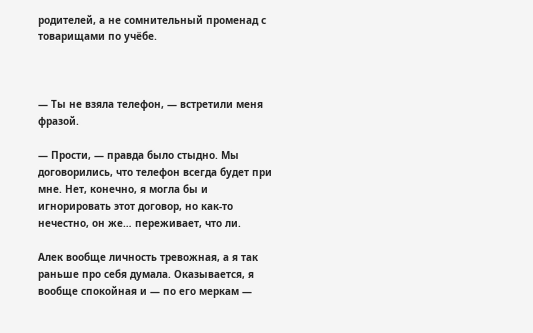родителей, а не сомнительный променад с товарищами по учёбе.



— Ты не взяла телефон, — встретили меня фразой.

— Прости, — правда было стыдно. Мы договорились, что телефон всегда будет при мне. Нет, конечно, я могла бы и игнорировать этот договор, но как-то нечестно, он же… переживает, что ли.

Алек вообще личность тревожная, а я так раньше про себя думала. Оказывается, я вообще спокойная и — по его меркам —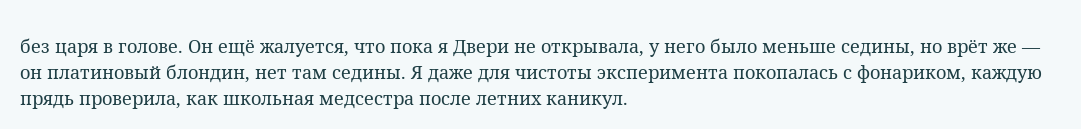без царя в голове. Он ещё жалуется, что пока я Двери не открывала, у него было меньше седины, но врёт же — он платиновый блондин, нет там седины. Я даже для чистоты эксперимента покопалась с фонариком, каждую прядь проверила, как школьная медсестра после летних каникул.